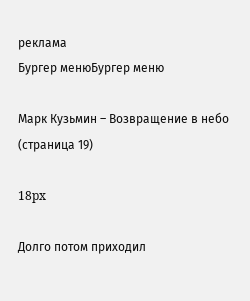реклама
Бургер менюБургер меню

Марк Кузьмин – Возвращение в небо (страница 19)

18px

Долго потом приходил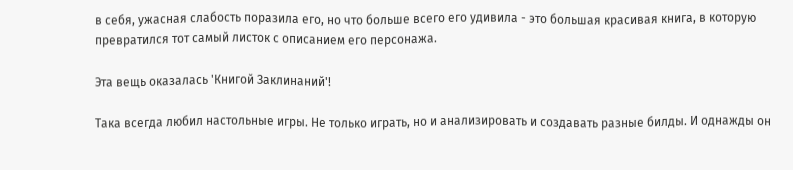в себя, ужасная слабость поразила его, но что больше всего его удивила - это большая красивая книга, в которую превратился тот самый листок с описанием его персонажа.

Эта вещь оказалась 'Книгой Заклинаний'!

Така всегда любил настольные игры. Не только играть, но и анализировать и создавать разные билды. И однажды он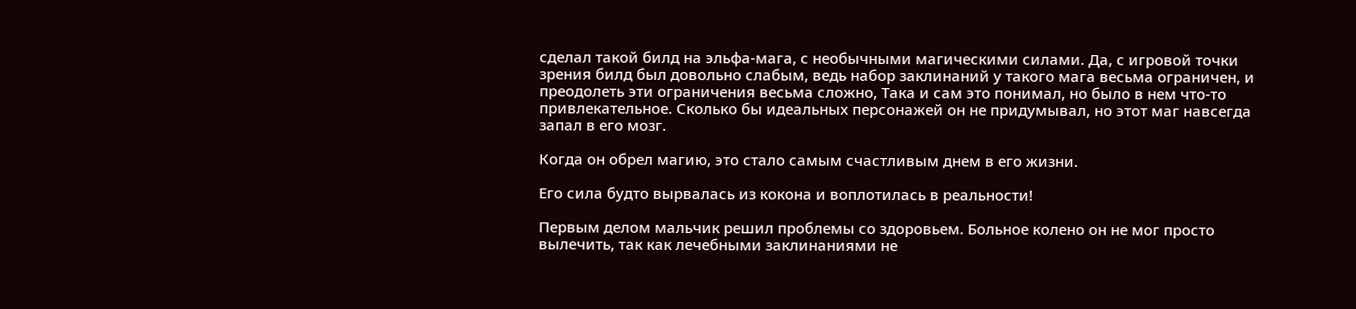сделал такой билд на эльфа-мага, с необычными магическими силами. Да, с игровой точки зрения билд был довольно слабым, ведь набор заклинаний у такого мага весьма ограничен, и преодолеть эти ограничения весьма сложно, Така и сам это понимал, но было в нем что-то привлекательное. Сколько бы идеальных персонажей он не придумывал, но этот маг навсегда запал в его мозг.

Когда он обрел магию, это стало самым счастливым днем в его жизни.

Его сила будто вырвалась из кокона и воплотилась в реальности!

Первым делом мальчик решил проблемы со здоровьем. Больное колено он не мог просто вылечить, так как лечебными заклинаниями не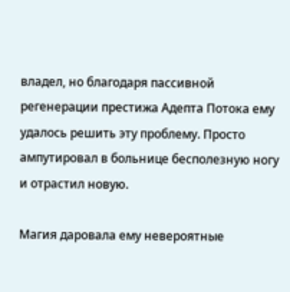владел, но благодаря пассивной регенерации престижа Адепта Потока ему удалось решить эту проблему. Просто ампутировал в больнице бесполезную ногу и отрастил новую.

Магия даровала ему невероятные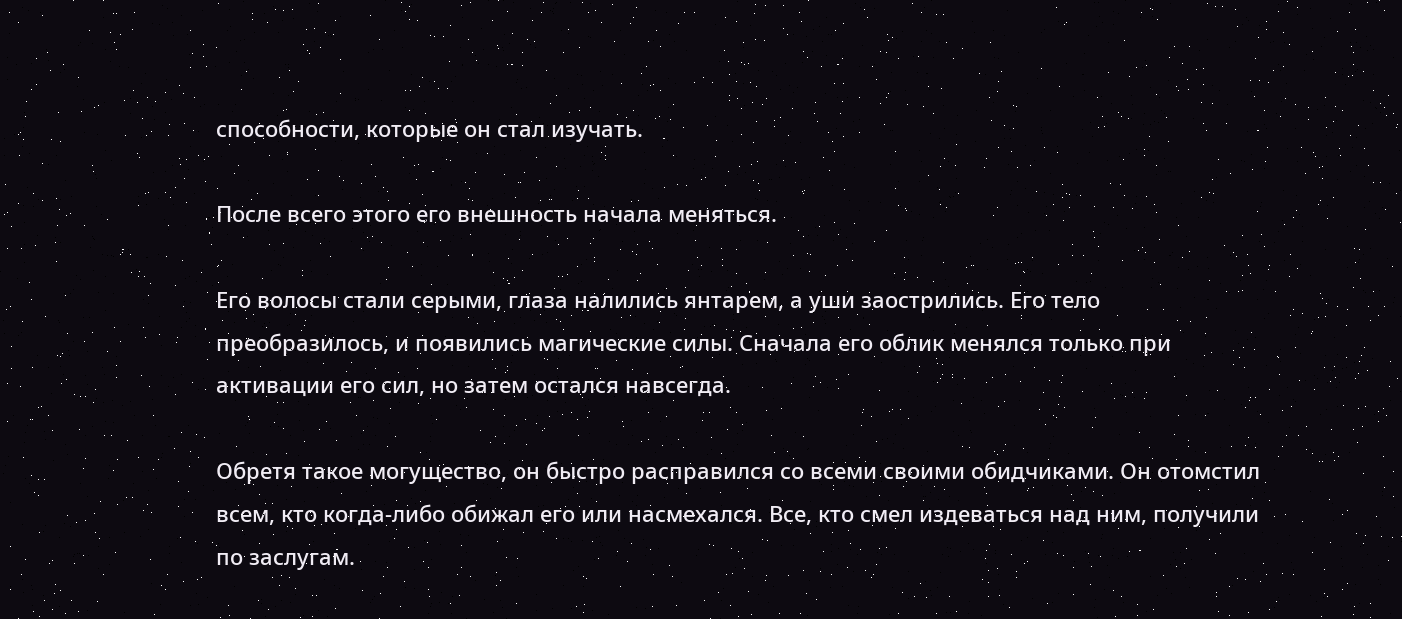способности, которые он стал изучать.

После всего этого его внешность начала меняться.

Его волосы стали серыми, глаза налились янтарем, а уши заострились. Его тело преобразилось, и появились магические силы. Сначала его облик менялся только при активации его сил, но затем остался навсегда.

Обретя такое могущество, он быстро расправился со всеми своими обидчиками. Он отомстил всем, кто когда-либо обижал его или насмехался. Все, кто смел издеваться над ним, получили по заслугам.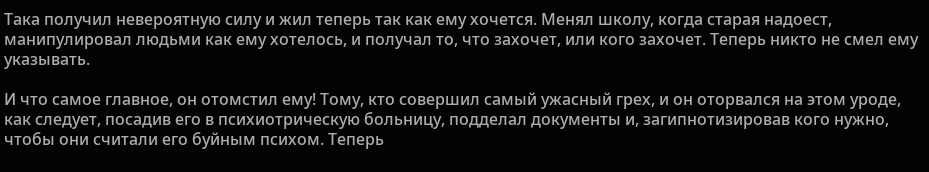Така получил невероятную силу и жил теперь так как ему хочется. Менял школу, когда старая надоест, манипулировал людьми как ему хотелось, и получал то, что захочет, или кого захочет. Теперь никто не смел ему указывать.

И что самое главное, он отомстил ему! Тому, кто совершил самый ужасный грех, и он оторвался на этом уроде, как следует, посадив его в психиотрическую больницу, подделал документы и, загипнотизировав кого нужно, чтобы они считали его буйным психом. Теперь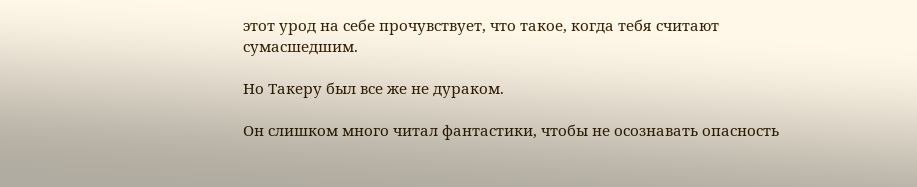этот урод на себе прочувствует, что такое, когда тебя считают сумасшедшим.

Но Такеру был все же не дураком.

Он слишком много читал фантастики, чтобы не осознавать опасность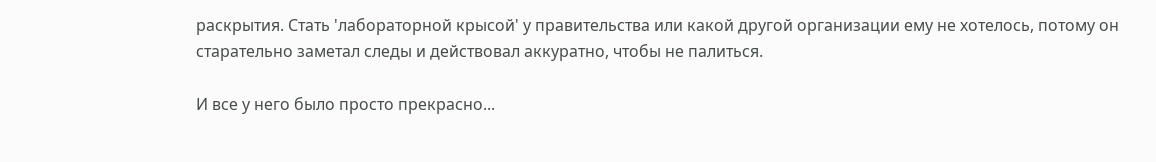раскрытия. Стать 'лабораторной крысой' у правительства или какой другой организации ему не хотелось, потому он старательно заметал следы и действовал аккуратно, чтобы не палиться.

И все у него было просто прекрасно...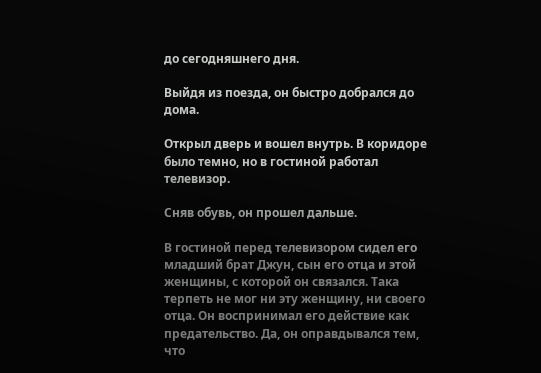до сегодняшнего дня.

Выйдя из поезда, он быстро добрался до дома.

Открыл дверь и вошел внутрь. В коридоре было темно, но в гостиной работал телевизор.

Сняв обувь, он прошел дальше.

В гостиной перед телевизором сидел его младший брат Джун, сын его отца и этой женщины, с которой он связался. Така терпеть не мог ни эту женщину, ни своего отца. Он воспринимал его действие как предательство. Да, он оправдывался тем, что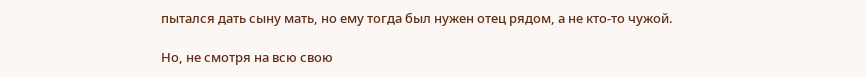пытался дать сыну мать, но ему тогда был нужен отец рядом, а не кто-то чужой.

Но, не смотря на всю свою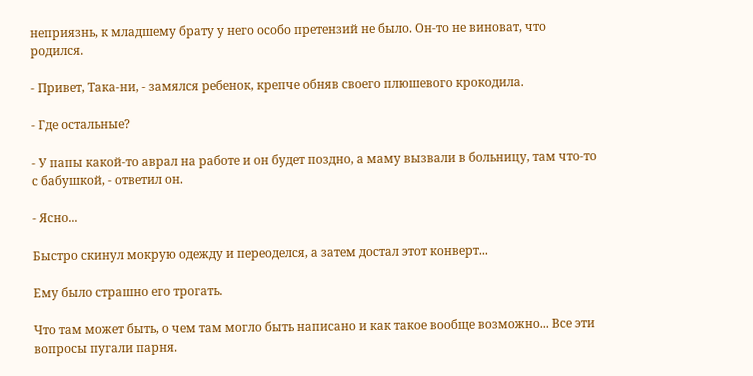неприязнь, к младшему брату у него особо претензий не было. Он-то не виноват, что родился.

- Привет, Така-ни, - замялся ребенок, крепче обняв своего плюшевого крокодила.

- Где остальные?

- У папы какой-то аврал на работе и он будет поздно, а маму вызвали в больницу, там что-то с бабушкой, - ответил он.

- Ясно...

Быстро скинул мокрую одежду и переоделся, а затем достал этот конверт...

Ему было страшно его трогать.

Что там может быть, о чем там могло быть написано и как такое вообще возможно... Все эти вопросы пугали парня.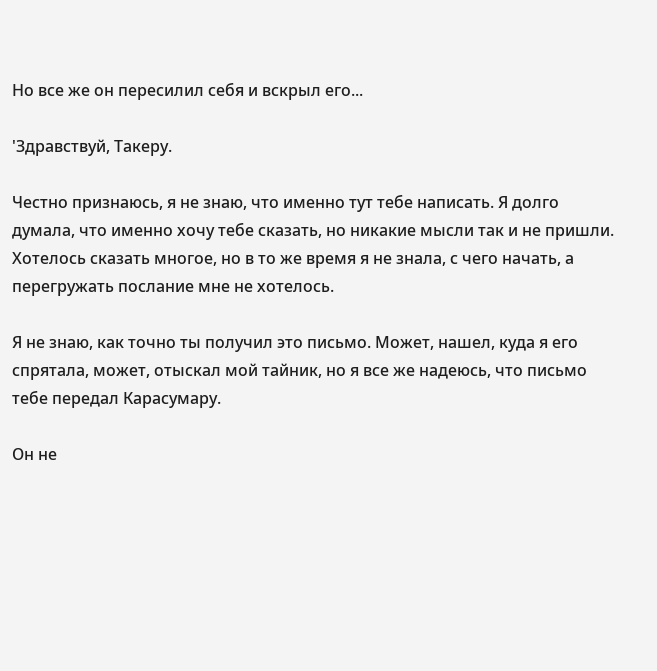Но все же он пересилил себя и вскрыл его...

'Здравствуй, Такеру.

Честно признаюсь, я не знаю, что именно тут тебе написать. Я долго думала, что именно хочу тебе сказать, но никакие мысли так и не пришли. Хотелось сказать многое, но в то же время я не знала, с чего начать, а перегружать послание мне не хотелось.

Я не знаю, как точно ты получил это письмо. Может, нашел, куда я его спрятала, может, отыскал мой тайник, но я все же надеюсь, что письмо тебе передал Карасумару.

Он не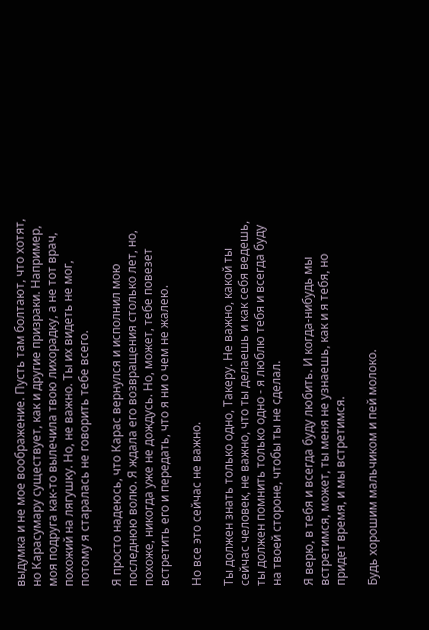выдумка и не мое воображение. Пусть там болтают, что хотят, но Карасумару существует, как и другие призраки. Например, моя подруга как-то вылечила твою лихорадку, а не тот врач, похожий на лягушку. Но, не важно. Ты их видеть не мог, потому я старалась не говорить тебе всего.

Я просто надеюсь, что Карас вернулся и исполнил мою последнюю волю. Я ждала его возвращения столько лет, но, похоже, никогда уже не дождусь. Но, может, тебе повезет встретить его и передать, что я ни о чем не жалею.

Но все это сейчас не важно.

Ты должен знать только одно, Такеру. Не важно, какой ты сейчас человек, не важно, что ты делаешь и как себя ведешь, ты должен помнить только одно - я люблю тебя и всегда буду на твоей стороне, чтобы ты не сделал.

Я верю, в тебя и всегда буду любить. И когда-нибудь мы встретимся, может, ты меня не узнаешь, как и я тебя, но придет время, и мы встретимся.

Будь хорошим мальчиком и пей молоко.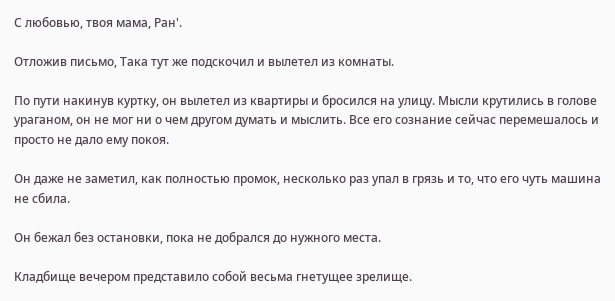С любовью, твоя мама, Ран'.

Отложив письмо, Така тут же подскочил и вылетел из комнаты.

По пути накинув куртку, он вылетел из квартиры и бросился на улицу. Мысли крутились в голове ураганом, он не мог ни о чем другом думать и мыслить. Все его сознание сейчас перемешалось и просто не дало ему покоя.

Он даже не заметил, как полностью промок, несколько раз упал в грязь и то, что его чуть машина не сбила.

Он бежал без остановки, пока не добрался до нужного места.

Кладбище вечером представило собой весьма гнетущее зрелище.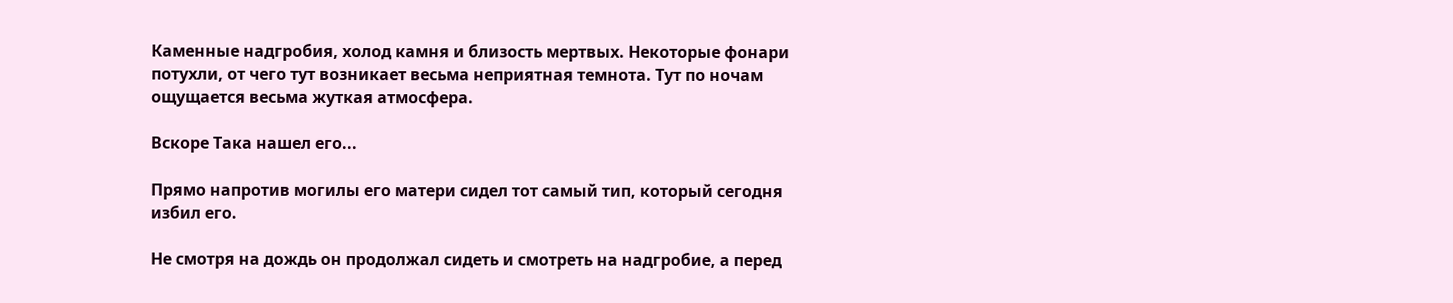Каменные надгробия, холод камня и близость мертвых. Некоторые фонари потухли, от чего тут возникает весьма неприятная темнота. Тут по ночам ощущается весьма жуткая атмосфера.

Вскоре Така нашел его...

Прямо напротив могилы его матери сидел тот самый тип, который сегодня избил его.

Не смотря на дождь он продолжал сидеть и смотреть на надгробие, а перед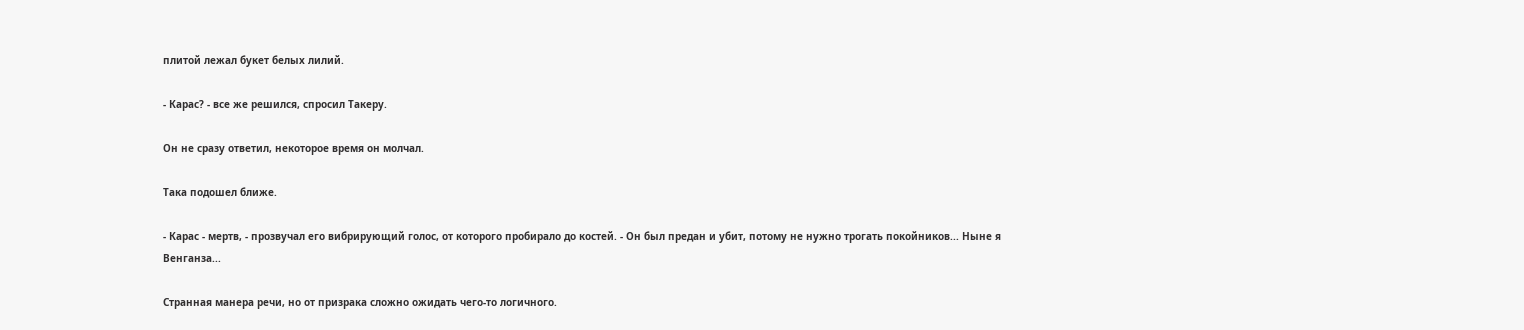плитой лежал букет белых лилий.

- Карас? - все же решился, спросил Такеру.

Он не сразу ответил, некоторое время он молчал.

Така подошел ближе.

- Карас - мертв, - прозвучал его вибрирующий голос, от которого пробирало до костей. - Он был предан и убит, потому не нужно трогать покойников... Ныне я Венганза...

Странная манера речи, но от призрака сложно ожидать чего-то логичного.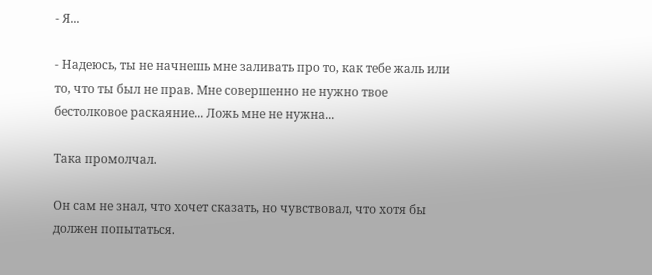- Я...

- Надеюсь, ты не начнешь мне заливать про то, как тебе жаль или то, что ты был не прав. Мне совершенно не нужно твое бестолковое раскаяние... Ложь мне не нужна...

Така промолчал.

Он сам не знал, что хочет сказать, но чувствовал, что хотя бы должен попытаться.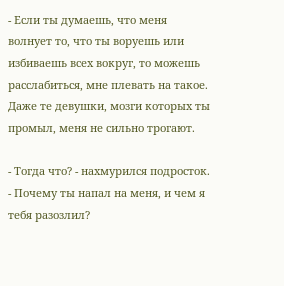- Если ты думаешь, что меня волнует то, что ты воруешь или избиваешь всех вокруг, то можешь расслабиться, мне плевать на такое. Даже те девушки, мозги которых ты промыл, меня не сильно трогают.

- Тогда что? - нахмурился подросток. - Почему ты напал на меня, и чем я тебя разозлил?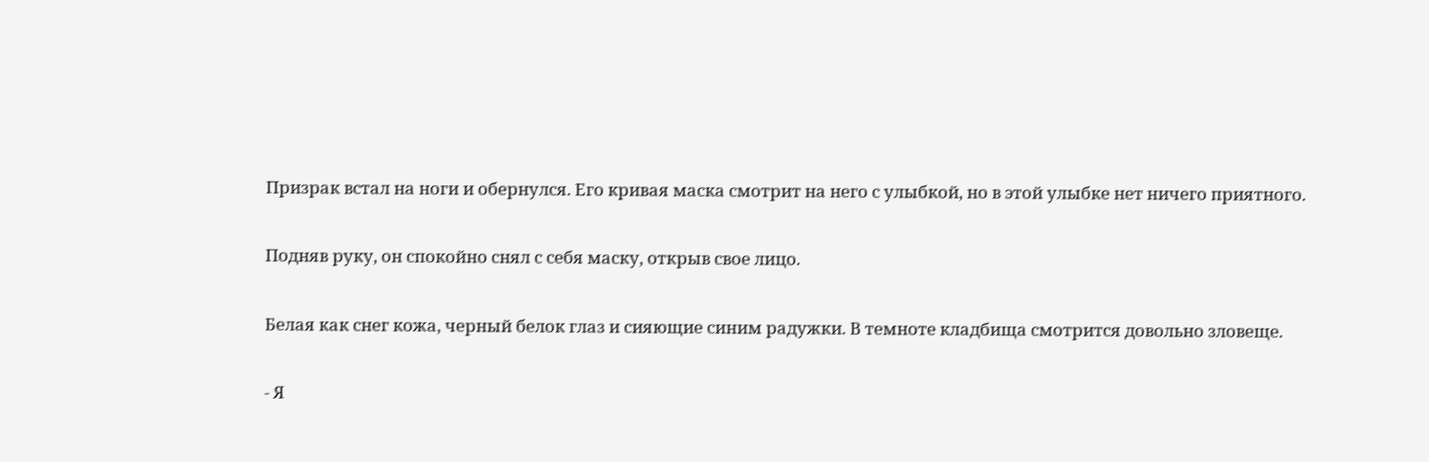Призрак встал на ноги и обернулся. Его кривая маска смотрит на него с улыбкой, но в этой улыбке нет ничего приятного.

Подняв руку, он спокойно снял с себя маску, открыв свое лицо.

Белая как снег кожа, черный белок глаз и сияющие синим радужки. В темноте кладбища смотрится довольно зловеще.

- Я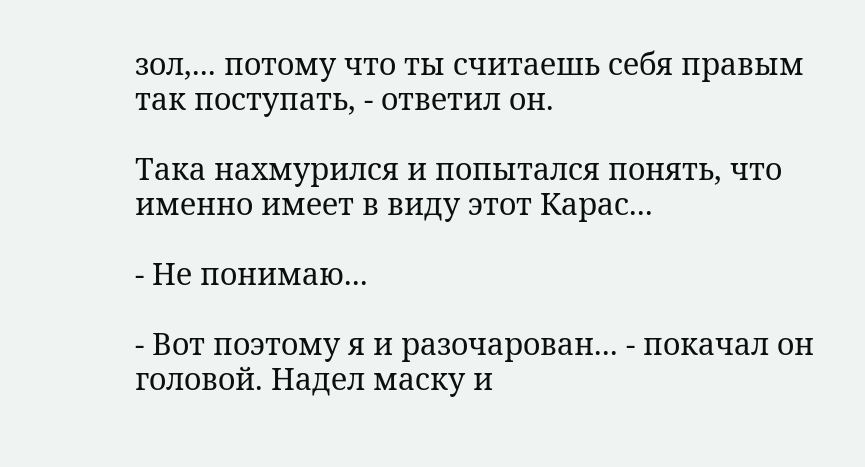зол,... потому что ты считаешь себя правым так поступать, - ответил он.

Така нахмурился и попытался понять, что именно имеет в виду этот Карас...

- Не понимаю...

- Вот поэтому я и разочарован... - покачал он головой. Надел маску и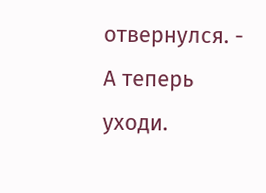отвернулся. - А теперь уходи.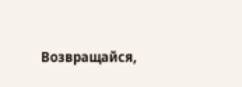Возвращайся,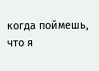когда поймешь, что я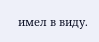имел в виду.